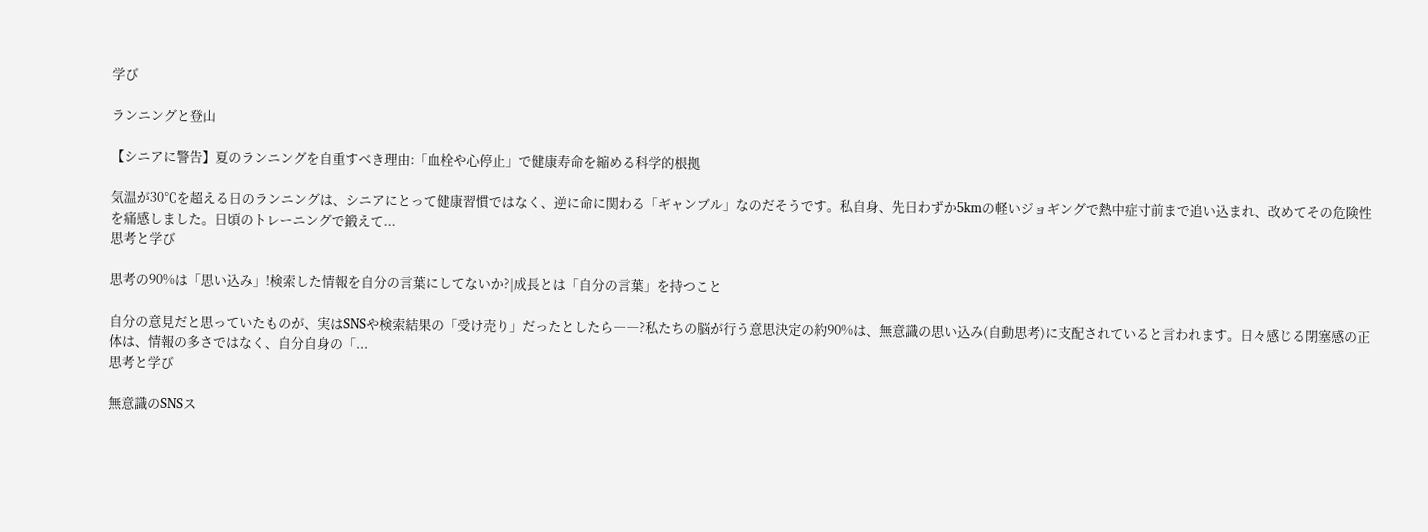学び

ランニングと登山

【シニアに警告】夏のランニングを自重すべき理由:「血栓や心停止」で健康寿命を縮める科学的根拠

気温が30℃を超える日のランニングは、シニアにとって健康習慣ではなく、逆に命に関わる「ギャンブル」なのだそうです。私自身、先日わずか5kmの軽いジョギングで熱中症寸前まで追い込まれ、改めてその危険性を痛感しました。日頃のトレーニングで鍛えて...
思考と学び

思考の90%は「思い込み」!検索した情報を自分の言葉にしてないか?|成長とは「自分の言葉」を持つこと

自分の意見だと思っていたものが、実はSNSや検索結果の「受け売り」だったとしたら――?私たちの脳が行う意思決定の約90%は、無意識の思い込み(自動思考)に支配されていると言われます。日々感じる閉塞感の正体は、情報の多さではなく、自分自身の「...
思考と学び

無意識のSNSス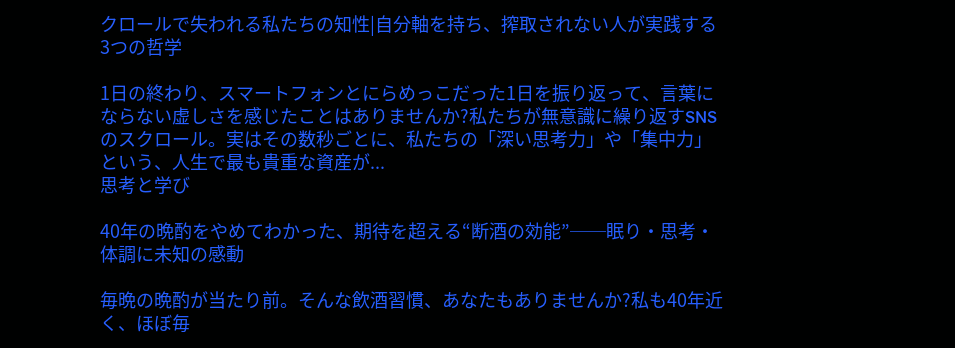クロールで失われる私たちの知性|自分軸を持ち、搾取されない人が実践する3つの哲学

1日の終わり、スマートフォンとにらめっこだった1日を振り返って、言葉にならない虚しさを感じたことはありませんか?私たちが無意識に繰り返すSNSのスクロール。実はその数秒ごとに、私たちの「深い思考力」や「集中力」という、人生で最も貴重な資産が...
思考と学び

40年の晩酌をやめてわかった、期待を超える“断酒の効能”──眠り・思考・体調に未知の感動

毎晩の晩酌が当たり前。そんな飲酒習慣、あなたもありませんか?私も40年近く、ほぼ毎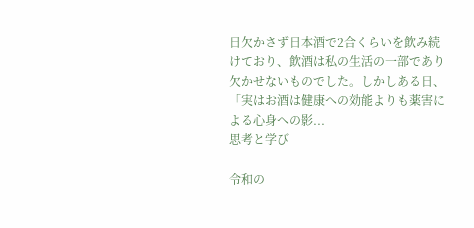日欠かさず日本酒で2合くらいを飲み続けており、飲酒は私の生活の一部であり欠かせないものでした。しかしある日、「実はお酒は健康への効能よりも薬害による心身への影...
思考と学び

令和の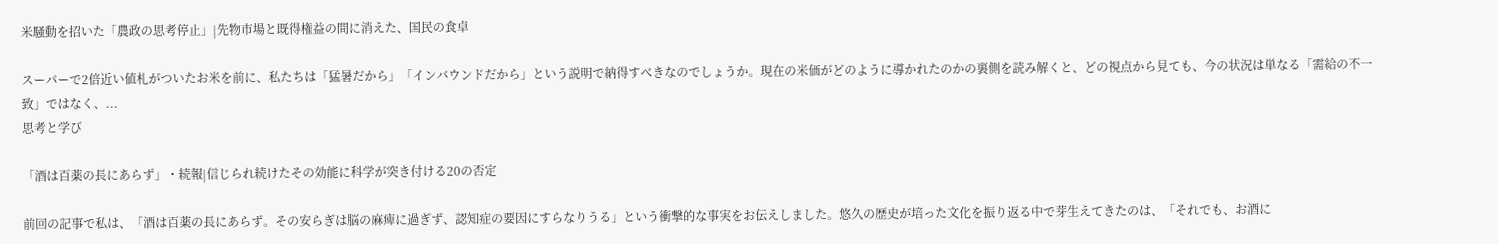米騒動を招いた「農政の思考停止」|先物市場と既得権益の間に消えた、国民の食卓

スーパーで2倍近い値札がついたお米を前に、私たちは「猛暑だから」「インバウンドだから」という説明で納得すべきなのでしょうか。現在の米価がどのように導かれたのかの裏側を読み解くと、どの視点から見ても、今の状況は単なる「需給の不一致」ではなく、...
思考と学び

「酒は百薬の長にあらず」・続報|信じられ続けたその効能に科学が突き付ける20の否定

前回の記事で私は、「酒は百薬の長にあらず。その安らぎは脳の麻痺に過ぎず、認知症の要因にすらなりうる」という衝撃的な事実をお伝えしました。悠久の歴史が培った文化を振り返る中で芽生えてきたのは、「それでも、お酒に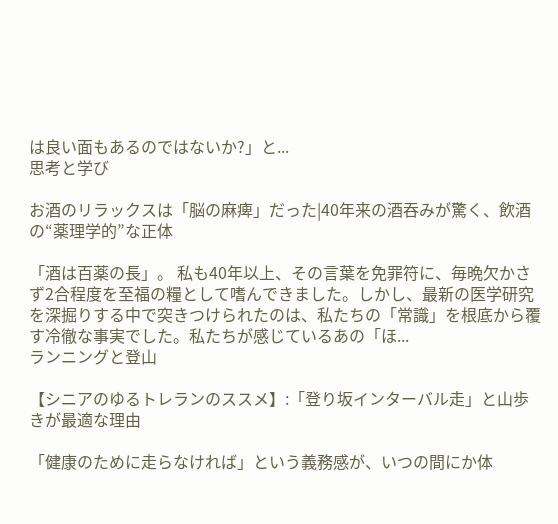は良い面もあるのではないか?」と...
思考と学び

お酒のリラックスは「脳の麻痺」だった|40年来の酒吞みが驚く、飲酒の“薬理学的”な正体

「酒は百薬の長」。 私も40年以上、その言葉を免罪符に、毎晩欠かさず2合程度を至福の糧として嗜んできました。しかし、最新の医学研究を深掘りする中で突きつけられたのは、私たちの「常識」を根底から覆す冷徹な事実でした。私たちが感じているあの「ほ...
ランニングと登山

【シニアのゆるトレランのススメ】:「登り坂インターバル走」と山歩きが最適な理由

「健康のために走らなければ」という義務感が、いつの間にか体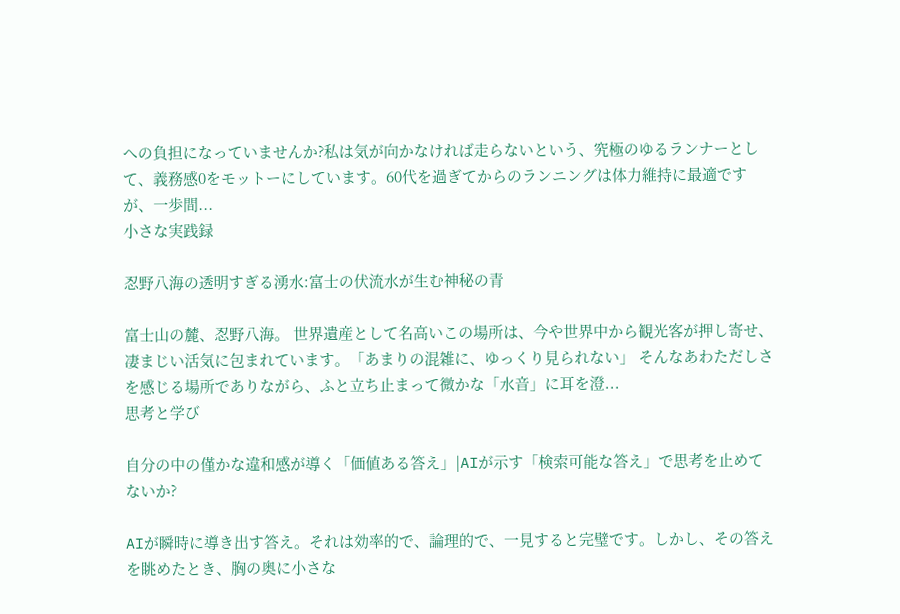への負担になっていませんか?私は気が向かなければ走らないという、究極のゆるランナーとして、義務感0をモットーにしています。60代を過ぎてからのランニングは体力維持に最適ですが、一歩間...
小さな実践録

忍野八海の透明すぎる湧水:富士の伏流水が生む神秘の青

富士山の麓、忍野八海。 世界遺産として名高いこの場所は、今や世界中から観光客が押し寄せ、凄まじい活気に包まれています。「あまりの混雑に、ゆっくり見られない」 そんなあわただしさを感じる場所でありながら、ふと立ち止まって微かな「水音」に耳を澄...
思考と学び

自分の中の僅かな違和感が導く「価値ある答え」|AIが示す「検索可能な答え」で思考を止めてないか?

AIが瞬時に導き出す答え。それは効率的で、論理的で、一見すると完璧です。しかし、その答えを眺めたとき、胸の奥に小さな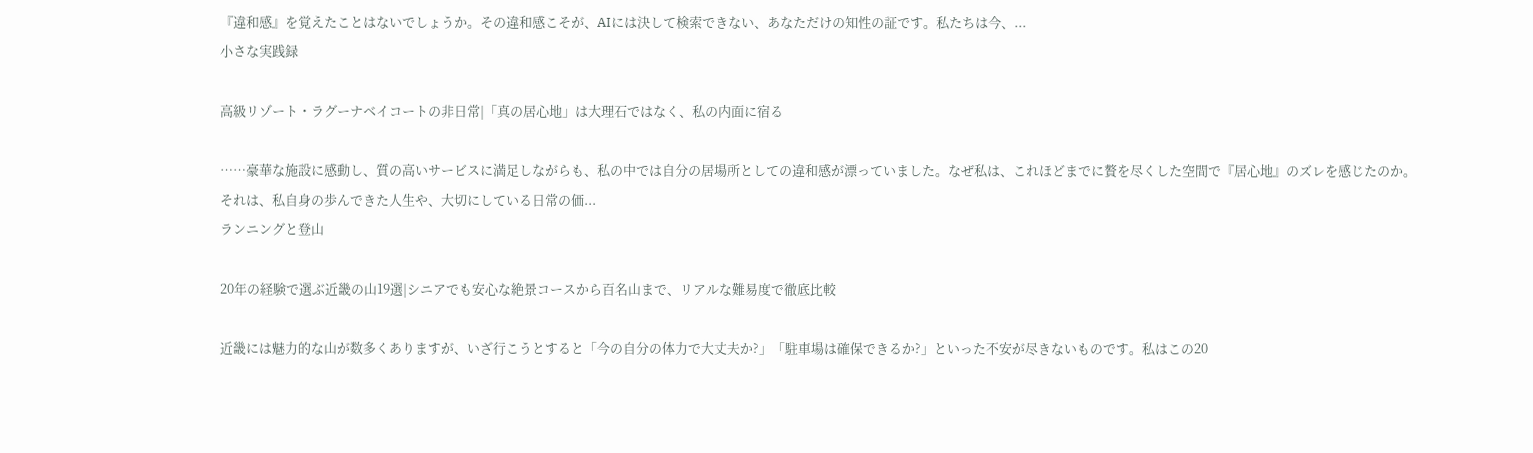『違和感』を覚えたことはないでしょうか。その違和感こそが、AIには決して検索できない、あなただけの知性の証です。私たちは今、...
小さな実践録

高級リゾート・ラグーナベイコートの非日常|「真の居心地」は大理石ではなく、私の内面に宿る

……豪華な施設に感動し、質の高いサービスに満足しながらも、私の中では自分の居場所としての違和感が漂っていました。なぜ私は、これほどまでに贅を尽くした空間で『居心地』のズレを感じたのか。それは、私自身の歩んできた人生や、大切にしている日常の価...
ランニングと登山

20年の経験で選ぶ近畿の山19選|シニアでも安心な絶景コースから百名山まで、リアルな難易度で徹底比較

近畿には魅力的な山が数多くありますが、いざ行こうとすると「今の自分の体力で大丈夫か?」「駐車場は確保できるか?」といった不安が尽きないものです。私はこの20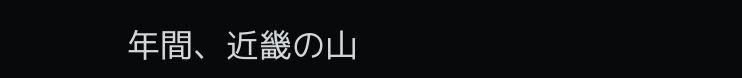年間、近畿の山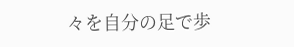々を自分の足で歩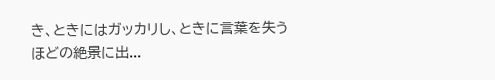き、ときにはガッカリし、ときに言葉を失うほどの絶景に出...